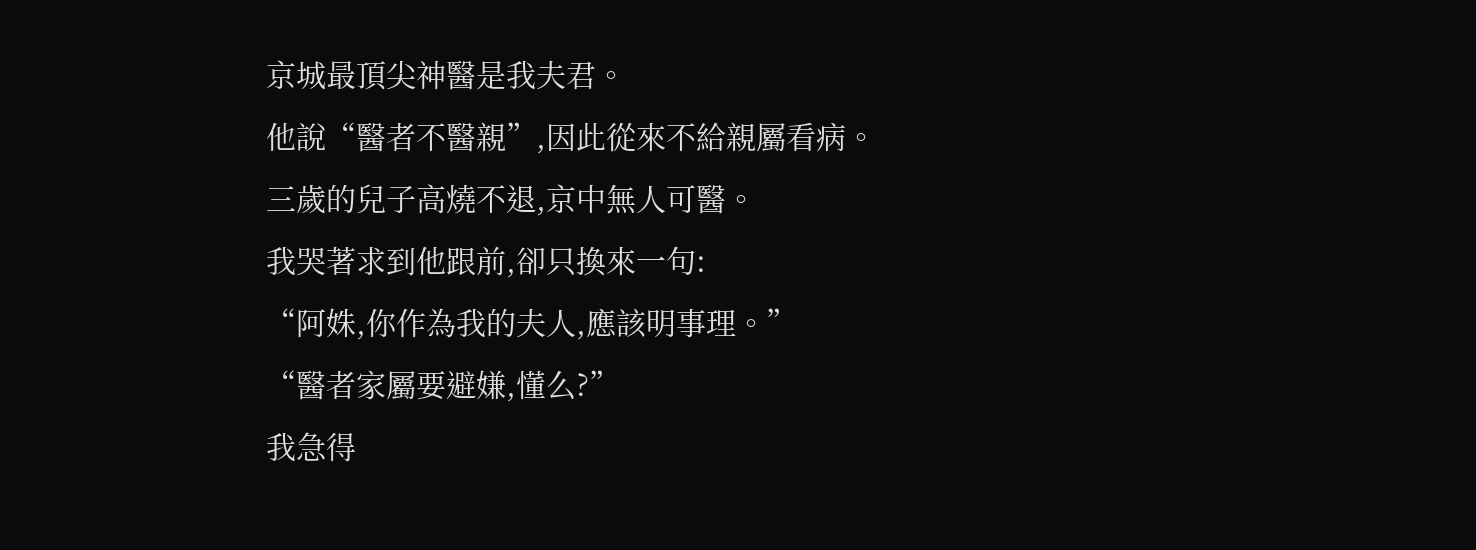京城最頂尖神醫是我夫君。
他說“醫者不醫親”,因此從來不給親屬看病。
三歲的兒子高燒不退,京中無人可醫。
我哭著求到他跟前,卻只換來一句:
“阿姝,你作為我的夫人,應該明事理。”
“醫者家屬要避嫌,懂么?”
我急得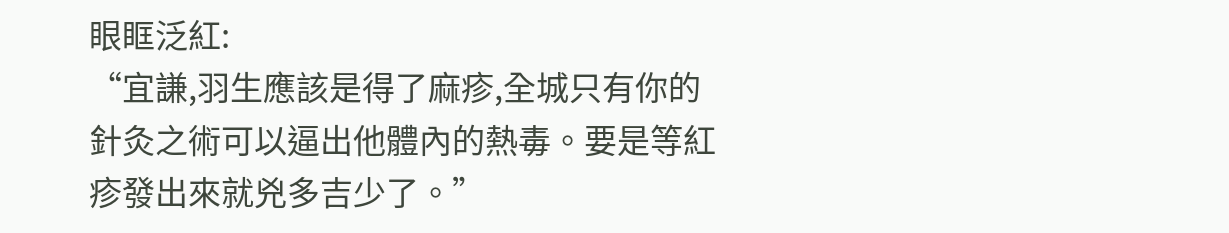眼眶泛紅:
“宜謙,羽生應該是得了麻疹,全城只有你的針灸之術可以逼出他體內的熱毒。要是等紅疹發出來就兇多吉少了。”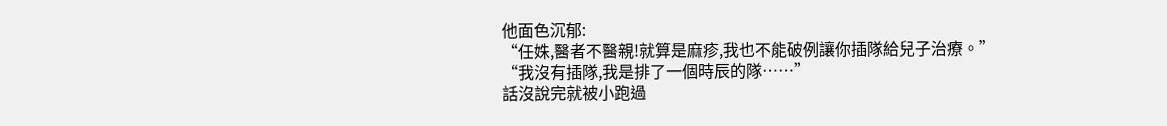他面色沉郁:
“任姝,醫者不醫親!就算是麻疹,我也不能破例讓你插隊給兒子治療。”
“我沒有插隊,我是排了一個時辰的隊……”
話沒說完就被小跑過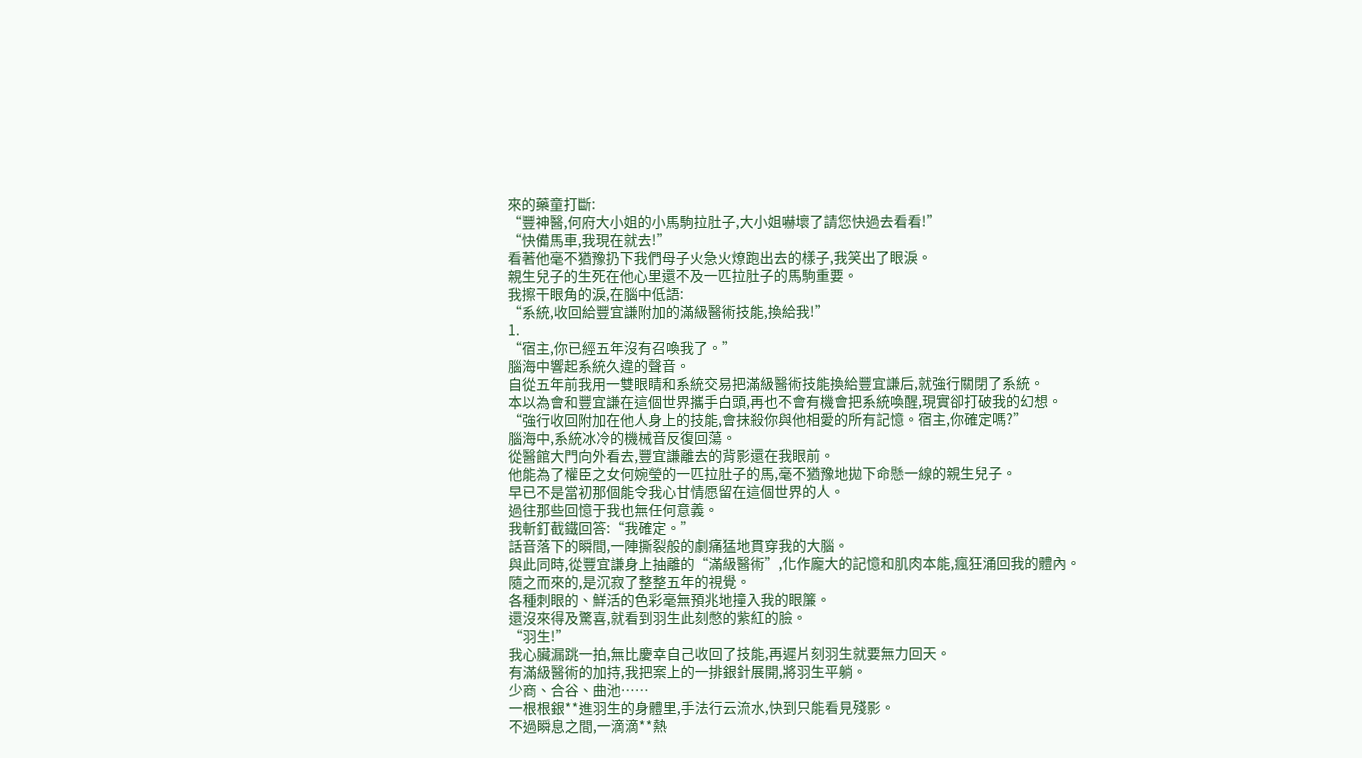來的藥童打斷:
“豐神醫,何府大小姐的小馬駒拉肚子,大小姐嚇壞了請您快過去看看!”
“快備馬車,我現在就去!”
看著他毫不猶豫扔下我們母子火急火燎跑出去的樣子,我笑出了眼淚。
親生兒子的生死在他心里還不及一匹拉肚子的馬駒重要。
我擦干眼角的淚,在腦中低語:
“系統,收回給豐宜謙附加的滿級醫術技能,換給我!”
1.
“宿主,你已經五年沒有召喚我了。”
腦海中響起系統久違的聲音。
自從五年前我用一雙眼睛和系統交易把滿級醫術技能換給豐宜謙后,就強行關閉了系統。
本以為會和豐宜謙在這個世界攜手白頭,再也不會有機會把系統喚醒,現實卻打破我的幻想。
“強行收回附加在他人身上的技能,會抹殺你與他相愛的所有記憶。宿主,你確定嗎?”
腦海中,系統冰冷的機械音反復回蕩。
從醫館大門向外看去,豐宜謙離去的背影還在我眼前。
他能為了權臣之女何婉瑩的一匹拉肚子的馬,毫不猶豫地拋下命懸一線的親生兒子。
早已不是當初那個能令我心甘情愿留在這個世界的人。
過往那些回憶于我也無任何意義。
我斬釘截鐵回答:“我確定。”
話音落下的瞬間,一陣撕裂般的劇痛猛地貫穿我的大腦。
與此同時,從豐宜謙身上抽離的“滿級醫術”,化作龐大的記憶和肌肉本能,瘋狂涌回我的體內。
隨之而來的,是沉寂了整整五年的視覺。
各種刺眼的、鮮活的色彩毫無預兆地撞入我的眼簾。
還沒來得及驚喜,就看到羽生此刻憋的紫紅的臉。
“羽生!”
我心臟漏跳一拍,無比慶幸自己收回了技能,再遲片刻羽生就要無力回天。
有滿級醫術的加持,我把案上的一排銀針展開,將羽生平躺。
少商、合谷、曲池……
一根根銀**進羽生的身體里,手法行云流水,快到只能看見殘影。
不過瞬息之間,一滴滴**熱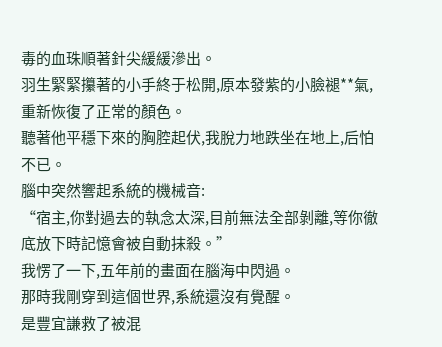毒的血珠順著針尖緩緩滲出。
羽生緊緊攥著的小手終于松開,原本發紫的小臉褪**氣,重新恢復了正常的顏色。
聽著他平穩下來的胸腔起伏,我脫力地跌坐在地上,后怕不已。
腦中突然響起系統的機械音:
“宿主,你對過去的執念太深,目前無法全部剝離,等你徹底放下時記憶會被自動抹殺。”
我愣了一下,五年前的畫面在腦海中閃過。
那時我剛穿到這個世界,系統還沒有覺醒。
是豐宜謙救了被混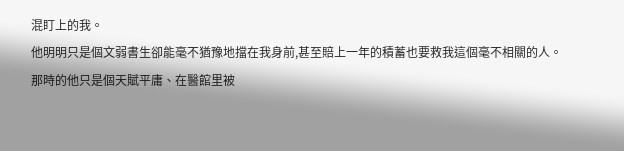混盯上的我。
他明明只是個文弱書生卻能毫不猶豫地擋在我身前,甚至賠上一年的積蓄也要救我這個毫不相關的人。
那時的他只是個天賦平庸、在醫館里被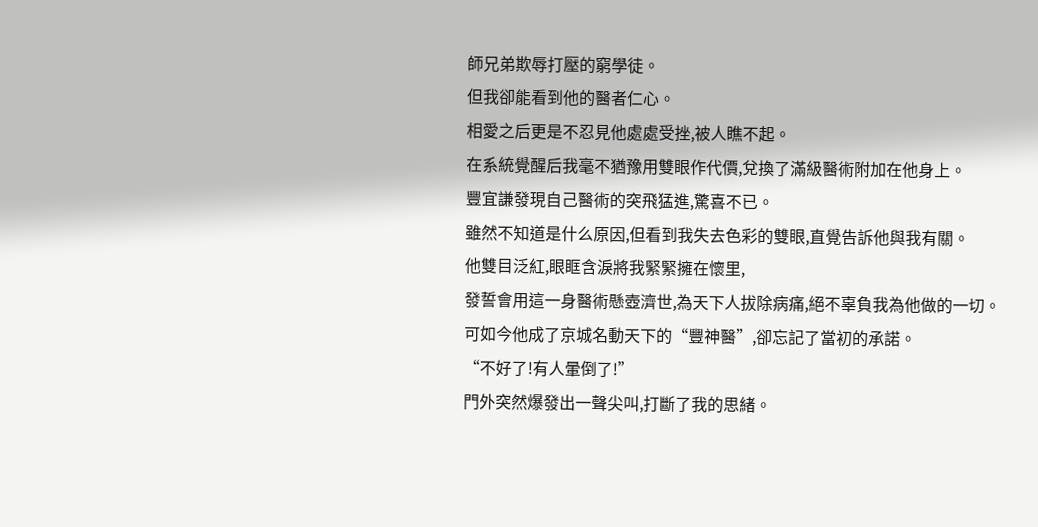師兄弟欺辱打壓的窮學徒。
但我卻能看到他的醫者仁心。
相愛之后更是不忍見他處處受挫,被人瞧不起。
在系統覺醒后我毫不猶豫用雙眼作代價,兌換了滿級醫術附加在他身上。
豐宜謙發現自己醫術的突飛猛進,驚喜不已。
雖然不知道是什么原因,但看到我失去色彩的雙眼,直覺告訴他與我有關。
他雙目泛紅,眼眶含淚將我緊緊擁在懷里,
發誓會用這一身醫術懸壺濟世,為天下人拔除病痛,絕不辜負我為他做的一切。
可如今他成了京城名動天下的“豐神醫”,卻忘記了當初的承諾。
“不好了!有人暈倒了!”
門外突然爆發出一聲尖叫,打斷了我的思緒。